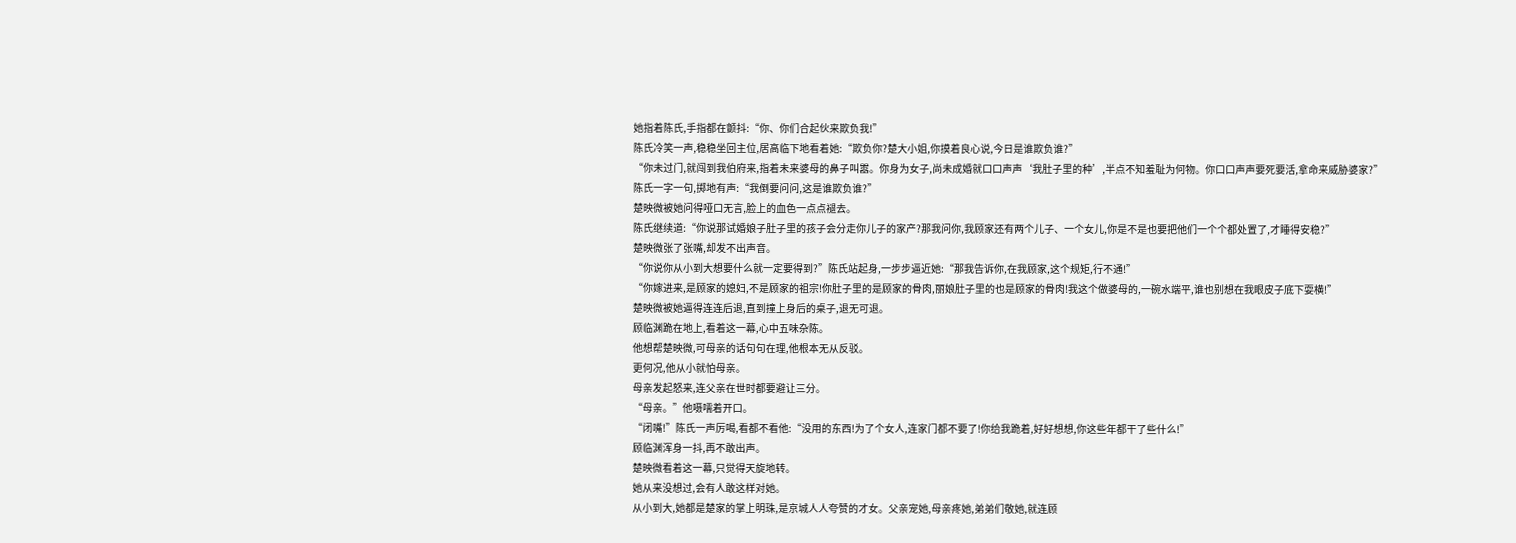她指着陈氏,手指都在颤抖:“你、你们合起伙来欺负我!”
陈氏冷笑一声,稳稳坐回主位,居高临下地看着她:“欺负你?楚大小姐,你摸着良心说,今日是谁欺负谁?”
“你未过门,就闯到我伯府来,指着未来婆母的鼻子叫嚣。你身为女子,尚未成婚就口口声声‘我肚子里的种’,半点不知羞耻为何物。你口口声声要死要活,拿命来威胁婆家?”
陈氏一字一句,掷地有声:“我倒要问问,这是谁欺负谁?”
楚映微被她问得哑口无言,脸上的血色一点点褪去。
陈氏继续道:“你说那试婚娘子肚子里的孩子会分走你儿子的家产?那我问你,我顾家还有两个儿子、一个女儿,你是不是也要把他们一个个都处置了,才睡得安稳?”
楚映微张了张嘴,却发不出声音。
“你说你从小到大想要什么就一定要得到?”陈氏站起身,一步步逼近她:“那我告诉你,在我顾家,这个规矩,行不通!”
“你嫁进来,是顾家的媳妇,不是顾家的祖宗!你肚子里的是顾家的骨肉,丽娘肚子里的也是顾家的骨肉!我这个做婆母的,一碗水端平,谁也别想在我眼皮子底下耍横!”
楚映微被她逼得连连后退,直到撞上身后的桌子,退无可退。
顾临渊跪在地上,看着这一幕,心中五味杂陈。
他想帮楚映微,可母亲的话句句在理,他根本无从反驳。
更何况,他从小就怕母亲。
母亲发起怒来,连父亲在世时都要避让三分。
“母亲。”他嗫嚅着开口。
“闭嘴!”陈氏一声厉喝,看都不看他:“没用的东西!为了个女人,连家门都不要了!你给我跪着,好好想想,你这些年都干了些什么!”
顾临渊浑身一抖,再不敢出声。
楚映微看着这一幕,只觉得天旋地转。
她从来没想过,会有人敢这样对她。
从小到大,她都是楚家的掌上明珠,是京城人人夸赞的才女。父亲宠她,母亲疼她,弟弟们敬她,就连顾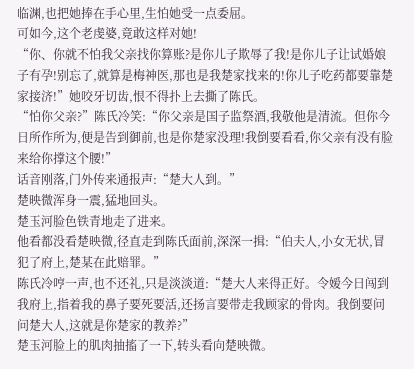临渊,也把她捧在手心里,生怕她受一点委屈。
可如今,这个老虔婆,竟敢这样对她!
“你、你就不怕我父亲找你算账?是你儿子欺辱了我!是你儿子让试婚娘子有孕!别忘了,就算是梅神医,那也是我楚家找来的!你儿子吃药都要靠楚家接济!”她咬牙切齿,恨不得扑上去撕了陈氏。
“怕你父亲?”陈氏冷笑:“你父亲是国子监祭酒,我敬他是清流。但你今日所作所为,便是告到御前,也是你楚家没理!我倒要看看,你父亲有没有脸来给你撑这个腰!”
话音刚落,门外传来通报声:“楚大人到。”
楚映微浑身一震,猛地回头。
楚玉河脸色铁青地走了进来。
他看都没看楚映微,径直走到陈氏面前,深深一揖:“伯夫人,小女无状,冒犯了府上,楚某在此赔罪。”
陈氏冷哼一声,也不还礼,只是淡淡道:“楚大人来得正好。令嫒今日闯到我府上,指着我的鼻子要死要活,还扬言要带走我顾家的骨肉。我倒要问问楚大人,这就是你楚家的教养?”
楚玉河脸上的肌肉抽搐了一下,转头看向楚映微。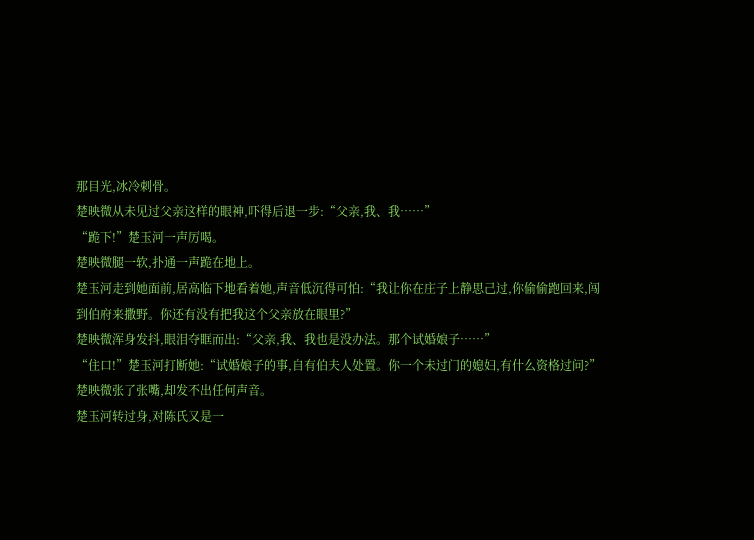那目光,冰冷刺骨。
楚映微从未见过父亲这样的眼神,吓得后退一步:“父亲,我、我……”
“跪下!”楚玉河一声厉喝。
楚映微腿一软,扑通一声跪在地上。
楚玉河走到她面前,居高临下地看着她,声音低沉得可怕:“我让你在庄子上静思己过,你偷偷跑回来,闯到伯府来撒野。你还有没有把我这个父亲放在眼里?”
楚映微浑身发抖,眼泪夺眶而出:“父亲,我、我也是没办法。那个试婚娘子……”
“住口!”楚玉河打断她:“试婚娘子的事,自有伯夫人处置。你一个未过门的媳妇,有什么资格过问?”
楚映微张了张嘴,却发不出任何声音。
楚玉河转过身,对陈氏又是一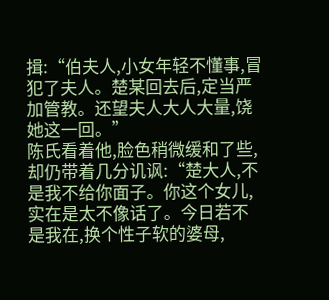揖:“伯夫人,小女年轻不懂事,冒犯了夫人。楚某回去后,定当严加管教。还望夫人大人大量,饶她这一回。”
陈氏看着他,脸色稍微缓和了些,却仍带着几分讥讽:“楚大人,不是我不给你面子。你这个女儿,实在是太不像话了。今日若不是我在,换个性子软的婆母,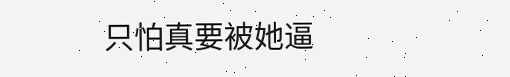只怕真要被她逼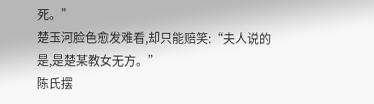死。”
楚玉河脸色愈发难看,却只能赔笑:“夫人说的是,是楚某教女无方。”
陈氏摆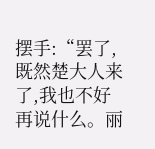摆手:“罢了,既然楚大人来了,我也不好再说什么。丽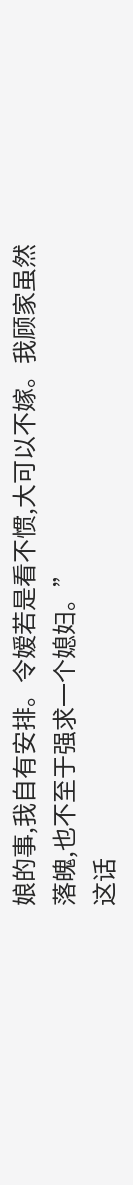娘的事,我自有安排。令嫒若是看不惯,大可以不嫁。我顾家虽然落魄,也不至于强求一个媳妇。”
这话